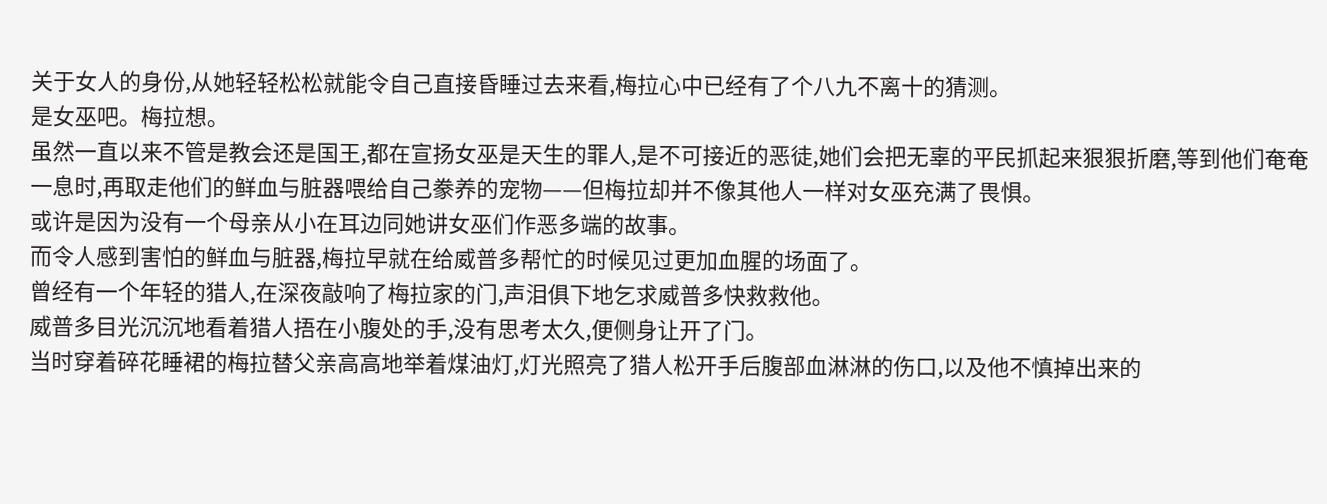关于女人的身份,从她轻轻松松就能令自己直接昏睡过去来看,梅拉心中已经有了个八九不离十的猜测。
是女巫吧。梅拉想。
虽然一直以来不管是教会还是国王,都在宣扬女巫是天生的罪人,是不可接近的恶徒,她们会把无辜的平民抓起来狠狠折磨,等到他们奄奄一息时,再取走他们的鲜血与脏器喂给自己豢养的宠物——但梅拉却并不像其他人一样对女巫充满了畏惧。
或许是因为没有一个母亲从小在耳边同她讲女巫们作恶多端的故事。
而令人感到害怕的鲜血与脏器,梅拉早就在给威普多帮忙的时候见过更加血腥的场面了。
曾经有一个年轻的猎人,在深夜敲响了梅拉家的门,声泪俱下地乞求威普多快救救他。
威普多目光沉沉地看着猎人捂在小腹处的手,没有思考太久,便侧身让开了门。
当时穿着碎花睡裙的梅拉替父亲高高地举着煤油灯,灯光照亮了猎人松开手后腹部血淋淋的伤口,以及他不慎掉出来的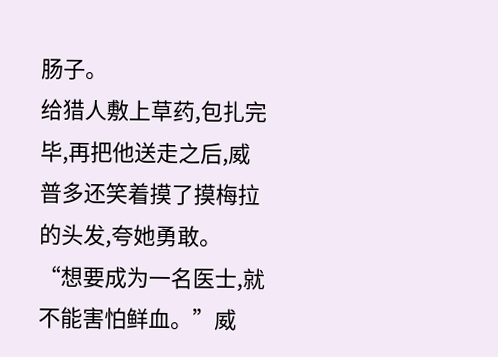肠子。
给猎人敷上草药,包扎完毕,再把他送走之后,威普多还笑着摸了摸梅拉的头发,夸她勇敢。
“想要成为一名医士,就不能害怕鲜血。”威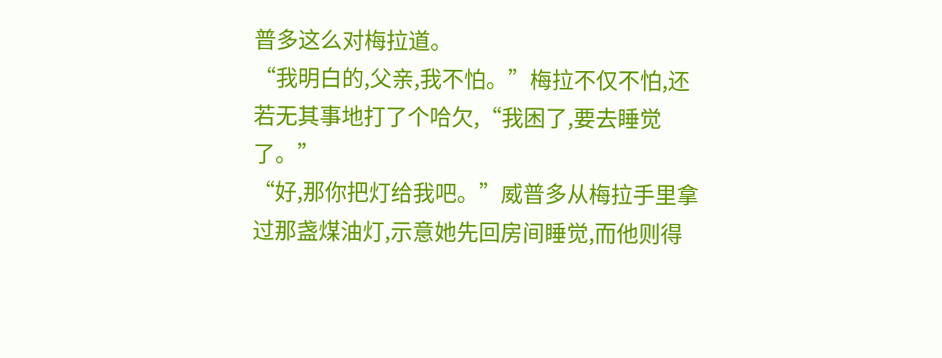普多这么对梅拉道。
“我明白的,父亲,我不怕。”梅拉不仅不怕,还若无其事地打了个哈欠,“我困了,要去睡觉了。”
“好,那你把灯给我吧。”威普多从梅拉手里拿过那盏煤油灯,示意她先回房间睡觉,而他则得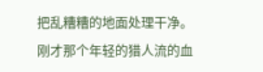把乱糟糟的地面处理干净。
刚才那个年轻的猎人流的血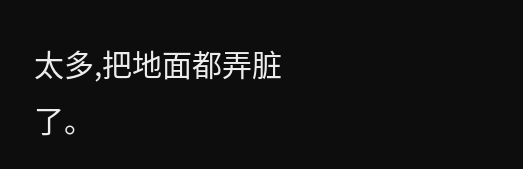太多,把地面都弄脏了。